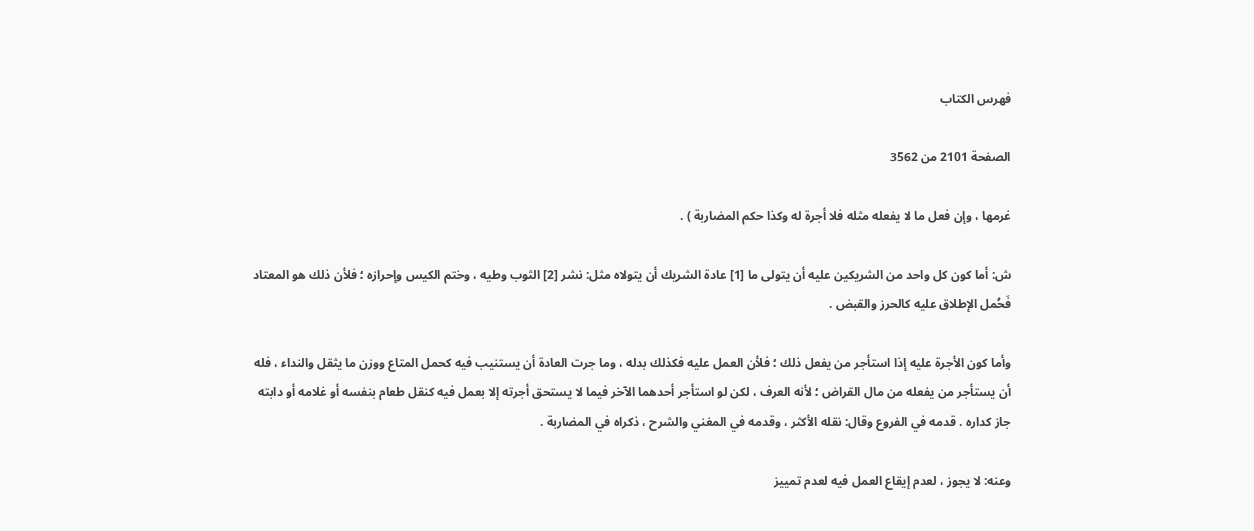فهرس الكتاب

الصفحة 2101 من 3562

غرمها ، وإن فعل ما لا يفعله مثله فلا أجرة له وكذا حكم المضاربة ) .

ش: أما كون كل واحد من الشريكين عليه أن يتولى ما [1] عادة الشريك أن يتولاه مثل: نشر [2] الثوب وطيه ، وختم الكيس وإحرازه ؛ فلأن ذلك هو المعتاد فَحُمل الإطلاق عليه كالحرز والقبض .

وأما كون الأجرة عليه إذا استأجر من يفعل ذلك ؛ فلأن العمل عليه فكذلك بدله ، وما جرت العادة أن يستنيب فيه كحمل المتاع ووزن ما يثقل والنداء ، فله أن يستأجر من يفعله من مال القراض ؛ لأنه العرف ، لكن لو استأجر أحدهما الآخر فيما لا يستحق أجرته إلا بعمل فيه كنقل طعام بنفسه أو غلامه أو دابته جاز كداره . قدمه في الفروع وقال: نقله الأكثر ، وقدمه في المغني والشرح ، ذكراه في المضاربة .

وعنه: لا يجوز ، لعدم إيقاع العمل فيه لعدم تمييز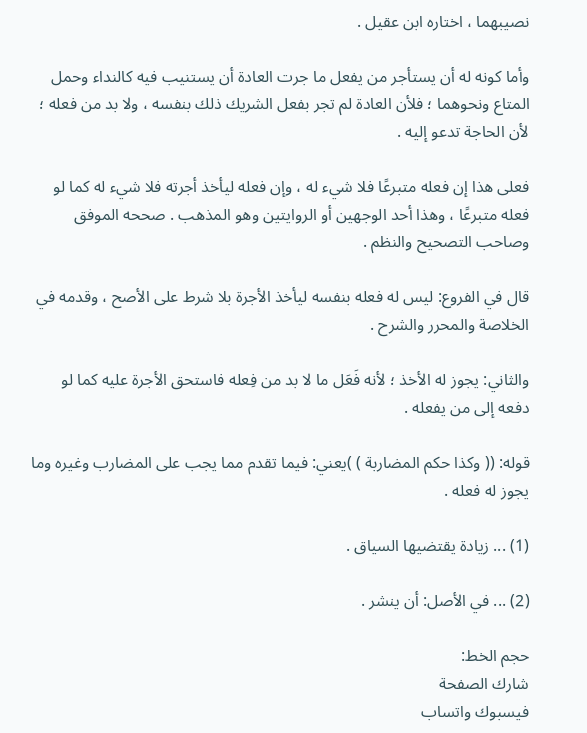نصيبهما ، اختاره ابن عقيل .

وأما كونه له أن يستأجر من يفعل ما جرت العادة أن يستنيب فيه كالنداء وحمل المتاع ونحوهما ؛ فلأن العادة لم تجر بفعل الشريك ذلك بنفسه ، ولا بد من فعله ؛ لأن الحاجة تدعو إليه .

فعلى هذا إن فعله متبرعًا فلا شيء له ، وإن فعله ليأخذ أجرته فلا شيء له كما لو فعله متبرعًا ، وهذا أحد الوجهين أو الروايتين وهو المذهب . صححه الموفق وصاحب التصحيح والنظم .

قال في الفروع: ليس له فعله بنفسه ليأخذ الأجرة بلا شرط على الأصح ، وقدمه في الخلاصة والمحرر والشرح .

والثاني: يجوز له الأخذ ؛ لأنه فَعَل ما لا بد من فِعله فاستحق الأجرة عليه كما لو دفعه إلى من يفعله .

قوله: (( وكذا حكم المضاربة ) )يعني: فيما تقدم مما يجب على المضارب وغيره وما يجوز له فعله .

(1) ... زيادة يقتضيها السياق .

(2) ... في الأصل: أن ينشر .

حجم الخط:
شارك الصفحة
فيسبوك واتساب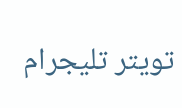تويتر تليجرام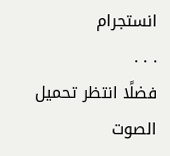انستجرام
. . .
فضلًا انتظر تحميل الصوت